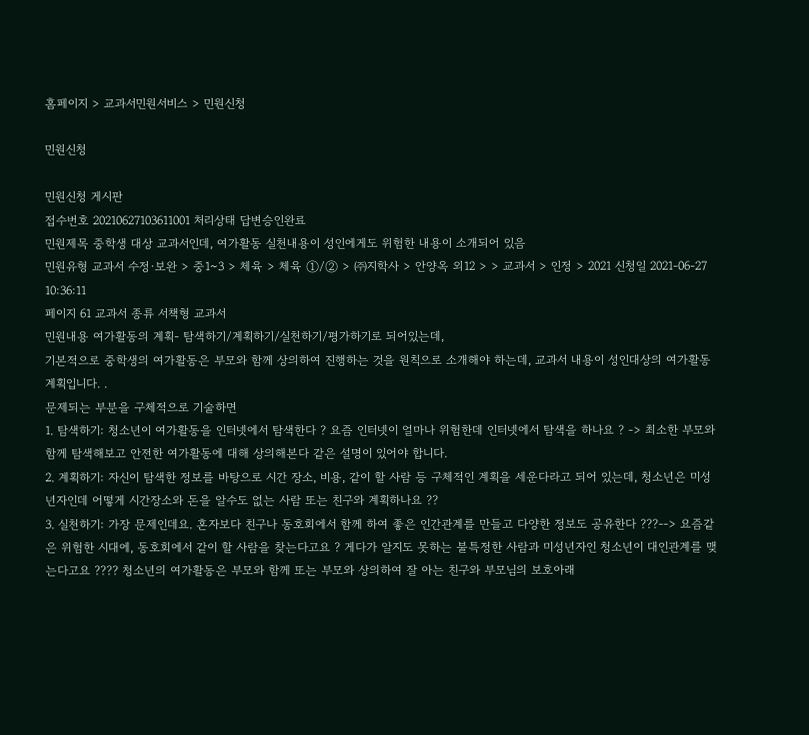홈페이지 > 교과서민원서비스 > 민원신청

민원신청

민원신청 게시판
접수번호 20210627103611001 처리상태 답변승인완료
민원제목 중학생 대상 교과서인데, 여가활동 실천내용이 성인에게도 위험한 내용이 소개되어 있음
민원유형 교과서 수정·보완 > 중1~3 > 체육 > 체육 ①/② > ㈜지학사 > 안양옥 외12 > > 교과서 > 인정 > 2021 신청일 2021-06-27 10:36:11
페이지 61 교과서 종류 서책형 교과서
민원내용 여가활동의 계획- 탐색하기/계획하기/실천하기/평가하기로 되어있는데,
기본적으로 중학생의 여가활동은 부모와 함께 상의하여 진행하는 것을 원칙으로 소개해야 하는데, 교과서 내용이 성인대상의 여가활동 계획입니다. .
문제되는 부분을 구체적으로 기술하면
1. 탐색하기: 청소년이 여가활동을 인터넷에서 탐색한다 ? 요즘 인터넷이 얼마나 위험한데 인터넷에서 탐색을 하나요 ? -> 최소한 부모와 함께 탐색해보고 안전한 여가활동에 대해 상의해본다 같은 설명이 있어야 합니다.
2. 계획하기: 자신이 탐색한 정보를 바탕으로 시간 장소, 비용, 같이 할 사람 등 구체적인 계획을 세운다라고 되어 있는데, 청소년은 미성년자인데 어떻게 시간장소와 돈을 알수도 없는 사람 또는 친구와 계획하나요 ??
3. 실천하기: 가장 문제인데요. 혼자보다 친구나 동호회에서 함께 하여 좋은 인간관계를 만들고 다양한 정보도 공유한다 ???--> 요즘같은 위험한 시대에, 동호회에서 같이 할 사람을 찾는다고요 ? 게다가 알지도 못하는 불특정한 사람과 미성년자인 청소년이 대인관계를 맺는다고요 ???? 청소년의 여가활동은 부모와 함께 또는 부모와 상의하여 잘 아는 친구와 부모님의 보호아래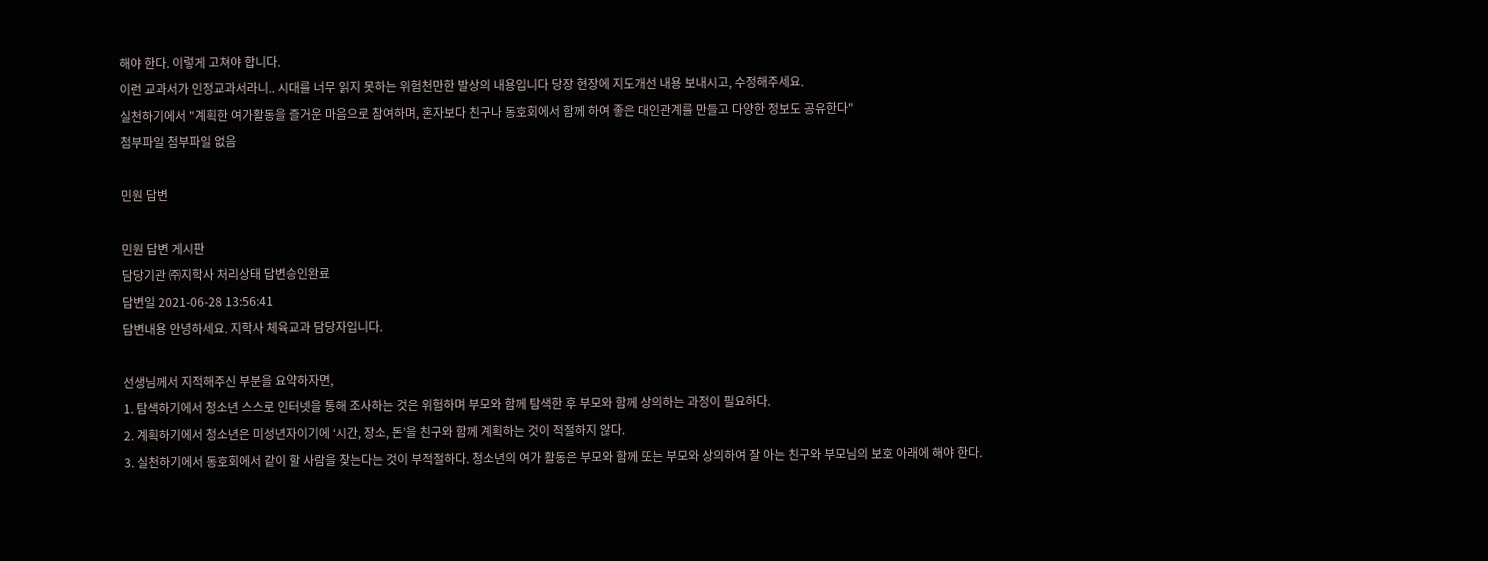해야 한다. 이렇게 고쳐야 합니다.
이런 교과서가 인정교과서라니.. 시대를 너무 읽지 못하는 위험천만한 발상의 내용입니다 당장 현장에 지도개선 내용 보내시고, 수정해주세요.
실천하기에서 "계획한 여가활동을 즐거운 마음으로 참여하며, 혼자보다 친구나 동호회에서 함께 하여 좋은 대인관계를 만들고 다양한 정보도 공유한다"
첨부파일 첨부파일 없음

민원 답변

민원 답변 게시판
담당기관 ㈜지학사 처리상태 답변승인완료
답변일 2021-06-28 13:56:41
답변내용 안녕하세요. 지학사 체육교과 담당자입니다.

선생님께서 지적해주신 부분을 요약하자면,
1. 탐색하기에서 청소년 스스로 인터넷을 통해 조사하는 것은 위험하며 부모와 함께 탐색한 후 부모와 함께 상의하는 과정이 필요하다.
2. 계획하기에서 청소년은 미성년자이기에 ‘시간, 장소, 돈’을 친구와 함께 계획하는 것이 적절하지 않다.
3. 실천하기에서 동호회에서 같이 할 사람을 찾는다는 것이 부적절하다. 청소년의 여가 활동은 부모와 함께 또는 부모와 상의하여 잘 아는 친구와 부모님의 보호 아래에 해야 한다.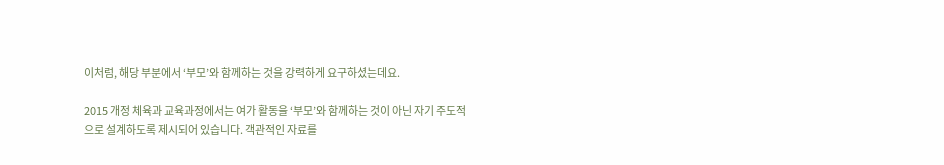이처럼, 해당 부분에서 ‘부모’와 함께하는 것을 강력하게 요구하셨는데요.

2015 개정 체육과 교육과정에서는 여가 활동을 ‘부모’와 함께하는 것이 아닌 자기 주도적으로 설계하도록 제시되어 있습니다. 객관적인 자료를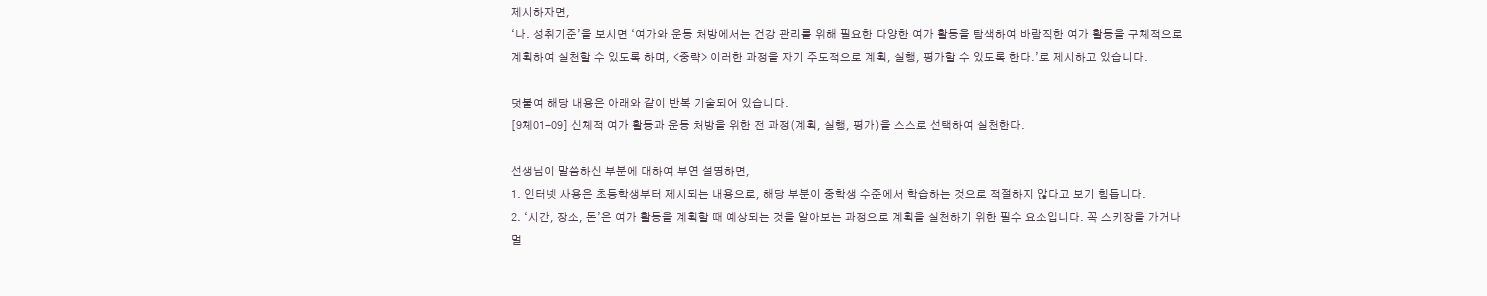제시하자면,
‘나. 성취기준’을 보시면 ‘여가와 운동 처방에서는 건강 관리를 위해 필요한 다양한 여가 활동을 탐색하여 바람직한 여가 활동을 구체적으로 계획하여 실천할 수 있도록 하며, <중략> 이러한 과정을 자기 주도적으로 계획, 실행, 평가할 수 있도록 한다.’로 제시하고 있습니다.

덧붙여 해당 내용은 아래와 같이 반복 기술되어 있습니다.
[9체01-09] 신체적 여가 활동과 운동 처방을 위한 전 과정(계획, 실행, 평가)을 스스로 선택하여 실천한다.

선생님이 말씀하신 부분에 대하여 부연 설명하면,
1. 인터넷 사용은 초등학생부터 제시되는 내용으로, 해당 부분이 중학생 수준에서 학습하는 것으로 적절하지 않다고 보기 힘듭니다.
2. ‘시간, 장소, 돈’은 여가 활동을 계획할 때 예상되는 것을 알아보는 과정으로 계획을 실천하기 위한 필수 요소입니다. 꼭 스키장을 가거나 멀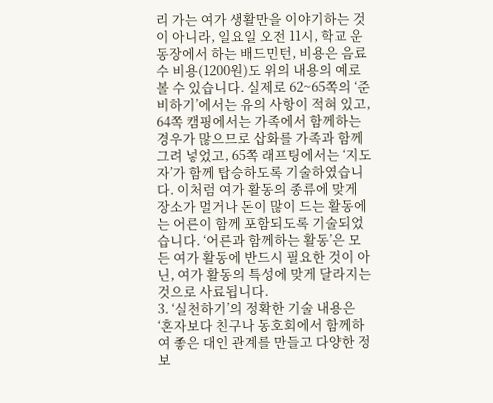리 가는 여가 생활만을 이야기하는 것이 아니라, 일요일 오전 11시, 학교 운동장에서 하는 배드민턴, 비용은 음료수 비용(1200원)도 위의 내용의 예로 볼 수 있습니다. 실제로 62~65쪽의 ‘준비하기’에서는 유의 사항이 적혀 있고, 64쪽 캠핑에서는 가족에서 함께하는 경우가 많으므로 삽화를 가족과 함께 그려 넣었고, 65쪽 래프팅에서는 ‘지도자’가 함께 탑승하도록 기술하였습니다. 이처럼 여가 활동의 종류에 맞게 장소가 멀거나 돈이 많이 드는 활동에는 어른이 함께 포함되도록 기술되었습니다. ‘어른과 함께하는 활동’은 모든 여가 활동에 반드시 필요한 것이 아닌, 여가 활동의 특성에 맞게 달라지는 것으로 사료됩니다.
3. ‘실천하기’의 정확한 기술 내용은 ‘혼자보다 친구나 동호회에서 함께하여 좋은 대인 관계를 만들고 다양한 정보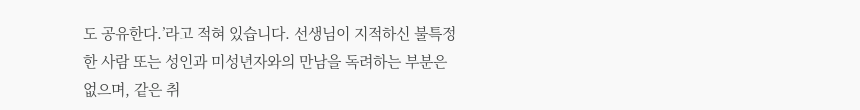도 공유한다.’라고 적혀 있습니다. 선생님이 지적하신 불특정한 사람 또는 성인과 미성년자와의 만남을 독려하는 부분은 없으며, 같은 취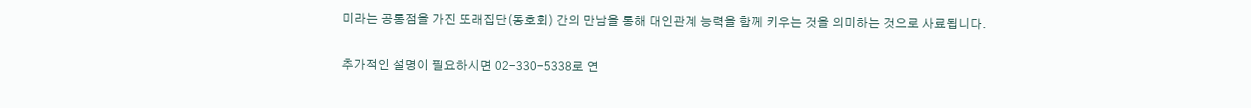미라는 공통점을 가진 또래집단(동호회) 간의 만남을 통해 대인관계 능력을 함께 키우는 것을 의미하는 것으로 사료됩니다.

추가적인 설명이 필요하시면 02-330-5338로 연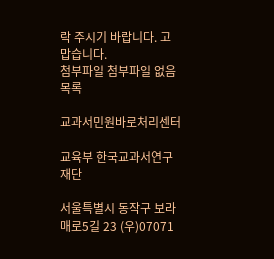락 주시기 바랍니다. 고맙습니다.
첨부파일 첨부파일 없음
목록

교과서민원바로처리센터

교육부 한국교과서연구재단

서울특별시 동작구 보라매로5길 23 (우)07071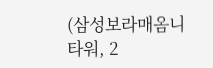(삼성보라매옴니타워, 2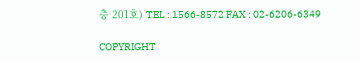층 201호) TEL : 1566-8572 FAX : 02-6206-6349

COPYRIGHT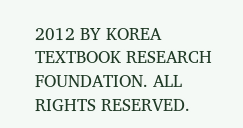2012 BY KOREA TEXTBOOK RESEARCH FOUNDATION. ALL RIGHTS RESERVED.